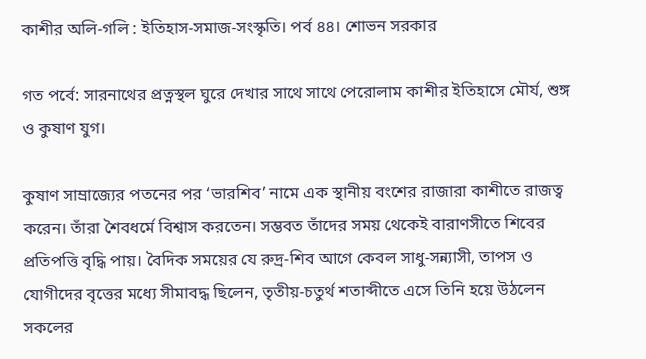কাশীর অলি-গলি : ইতিহাস-সমাজ-সংস্কৃতি। পর্ব ৪৪। শোভন সরকার

গত পর্বে: সারনাথের প্রত্নস্থল ঘুরে দেখার সাথে সাথে পেরোলাম কাশীর ইতিহাসে মৌর্য, শুঙ্গ ও কুষাণ যুগ।

কুষাণ সাম্রাজ্যের পতনের পর ‘ভারশিব’ নামে এক স্থানীয় বংশের রাজারা কাশীতে রাজত্ব করেন। তাঁরা শৈবধর্মে বিশ্বাস করতেন। সম্ভবত তাঁদের সময় থেকেই বারাণসীতে শিবের প্রতিপত্তি বৃদ্ধি পায়। বৈদিক সময়ের যে রুদ্র-শিব আগে কেবল সাধু-সন্ন্যাসী, তাপস ও যোগীদের বৃত্তের মধ্যে সীমাবদ্ধ ছিলেন, তৃতীয়-চতুর্থ শতাব্দীতে এসে তিনি হয়ে উঠলেন সকলের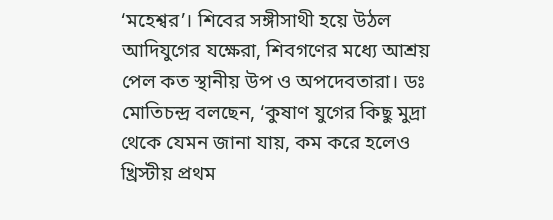‘মহেশ্বর’। শিবের সঙ্গীসাথী হয়ে উঠল আদিযুগের যক্ষেরা, শিবগণের মধ্যে আশ্রয় পেল কত স্থানীয় উপ ও অপদেবতারা। ডঃ মোতিচন্দ্র বলছেন, ‘কুষাণ যুগের কিছু মুদ্রা থেকে যেমন জানা যায়, কম করে হলেও খ্রিস্টীয় প্রথম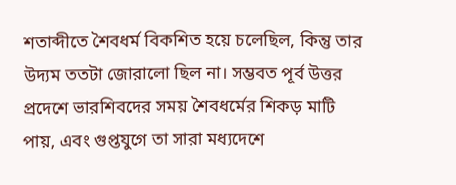শতাব্দীতে শৈবধর্ম বিকশিত হয়ে চলেছিল, কিন্তু তার উদ্যম ততটা জোরালো ছিল না। সম্ভবত পূর্ব উত্তর প্রদেশে ভারশিবদের সময় শৈবধর্মের শিকড় মাটি পায়, এবং গুপ্তযুগে তা সারা মধ্যদেশে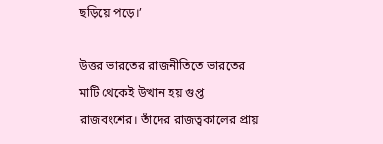ছড়িয়ে পড়ে।’

উত্তর ভারতের রাজনীতিতে ভারতের মাটি থেকেই উত্থান হয় গুপ্ত রাজবংশের। তাঁদের রাজত্বকালের প্রায়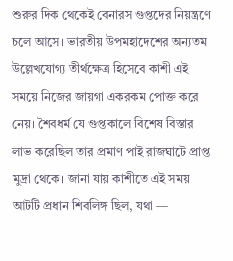শুরুর দিক থেকেই বেনারস গুপ্তদের নিয়ন্ত্রণে চলে আসে। ভারতীয় উপমহাদেশের অন্যতম উল্লেখযোগ্য তীর্থক্ষেত্র হিসেবে কাশী এই সময়ে নিজের জায়গা একরকম পোক্ত করে নেয়। শৈবধর্ম যে গুপ্তকালে বিশেষ বিস্তার লাভ করেছিল তার প্রমাণ পাই রাজঘাটে প্রাপ্ত মুদ্রা থেকে। জানা যায় কাশীতে এই সময় আটটি প্রধান শিবলিঙ্গ ছিল, যথা —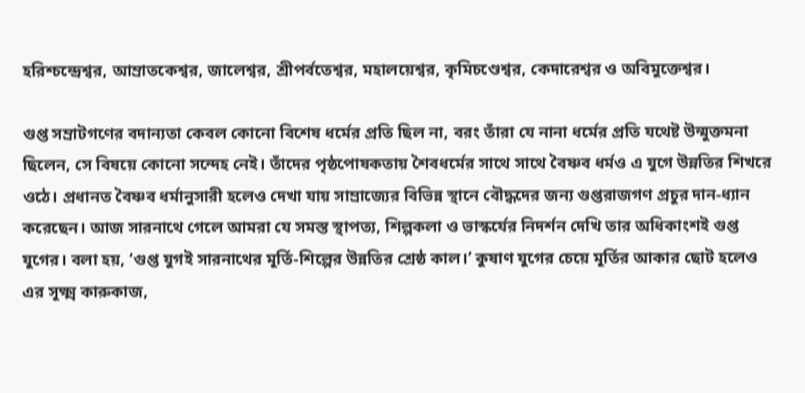হরিশ্চন্দ্রেশ্বর, আম্রাতকেশ্বর, জালেশ্বর, শ্রীপর্বতেশ্বর, মহালয়েশ্বর, কৃমিচণ্ডেশ্বর, কেদারেশ্বর ও অবিমুক্তেশ্বর।

গুপ্ত সম্রাটগণের বদান্যতা কেবল কোনো বিশেষ ধর্মের প্রতি ছিল না, বরং তাঁরা যে নানা ধর্মের প্রতি যথেষ্ট উন্মুক্তমনা ছিলেন, সে বিষয়ে কোনো সন্দেহ নেই। তাঁদের পৃষ্ঠপোষকতায় শৈবধর্মের সাথে সাথে বৈষ্ণব ধর্মও এ যুগে উন্নতির শিখরে ওঠে। প্রধানত বৈষ্ণব ধর্মানুসারী হলেও দেখা যায় সাম্রাজ্যের বিভিন্ন স্থানে বৌদ্ধদের জন্য গুপ্তরাজগণ প্রচুর দান-ধ্যান করেছেন। আজ সারনাথে গেলে আমরা যে সমস্ত স্থাপত্য, শিল্পকলা ও ভাস্কর্যের নিদর্শন দেখি তার অধিকাংশই গুপ্ত যুগের। বলা হয়, ‘গুপ্ত যুগই সারনাথের মূর্তি-শিল্পের উন্নতির শ্রেষ্ঠ কাল।’ কুষাণ যুগের চেয়ে মূর্তির আকার ছোট হলেও এর সূক্ষ্ম কারুকাজ,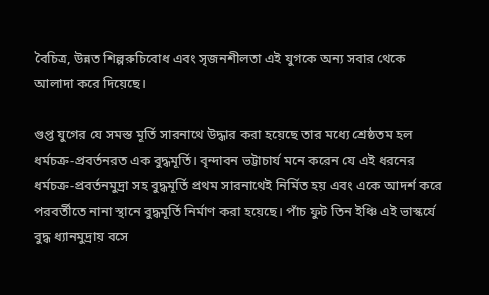বৈচিত্র, উন্নত শিল্পরুচিবোধ এবং সৃজনশীলতা এই যুগকে অন্য সবার থেকে আলাদা করে দিয়েছে।

গুপ্ত যুগের যে সমস্ত মূর্তি সারনাথে উদ্ধার করা হয়েছে তার মধ্যে শ্রেষ্ঠতম হল ধর্মচক্র-প্রবর্তনরত এক বুদ্ধমূর্তি। বৃন্দাবন ভট্টাচার্য মনে করেন যে এই ধরনের ধর্মচক্র-প্রবর্তনমুদ্রা সহ বুদ্ধমূর্তি প্রথম সারনাথেই নির্মিত হয় এবং একে আদর্শ করে পরবর্তীতে নানা স্থানে বুদ্ধমূর্তি নির্মাণ করা হয়েছে। পাঁচ ফুট তিন ইঞ্চি এই ভাস্কর্যে বুদ্ধ ধ্যানমুদ্রায় বসে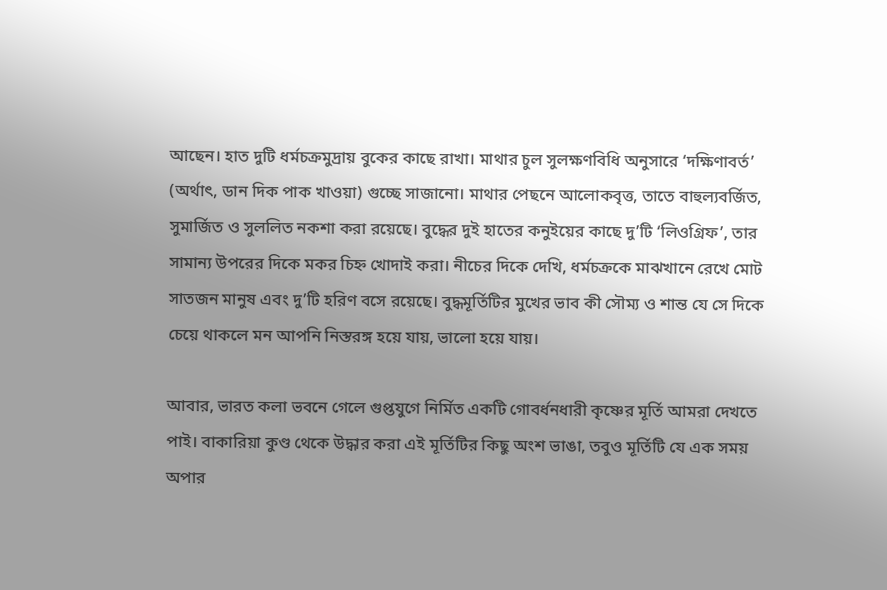আছেন। হাত দুটি ধর্মচক্রমুদ্রায় বুকের কাছে রাখা। মাথার চুল সুলক্ষণবিধি অনুসারে ‘দক্ষিণাবর্ত’ (অর্থাৎ, ডান দিক পাক খাওয়া) গুচ্ছে সাজানো। মাথার পেছনে আলোকবৃত্ত, তাতে বাহুল্যবর্জিত, সুমার্জিত ও সুললিত নকশা করা রয়েছে। বুদ্ধের দুই হাতের কনুইয়ের কাছে দু’টি ‘লিওগ্রিফ’, তার সামান্য উপরের দিকে মকর চিহ্ন খোদাই করা। নীচের দিকে দেখি, ধর্মচক্রকে মাঝখানে রেখে মোট সাতজন মানুষ এবং দু’টি হরিণ বসে রয়েছে। বুদ্ধমূর্তিটির মুখের ভাব কী সৌম্য ও শান্ত যে সে দিকে চেয়ে থাকলে মন আপনি নিস্তরঙ্গ হয়ে যায়, ভালো হয়ে যায়।

আবার, ভারত কলা ভবনে গেলে গুপ্তযুগে নির্মিত একটি গোবর্ধনধারী কৃষ্ণের মূর্তি আমরা দেখতে পাই। বাকারিয়া কুণ্ড থেকে উদ্ধার করা এই মূর্তিটির কিছু অংশ ভাঙা, তবুও মূর্তিটি যে এক সময় অপার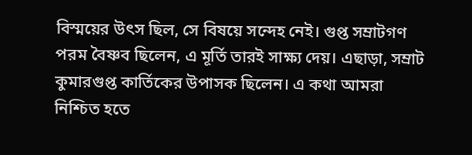বিস্ময়ের উৎস ছিল, সে বিষয়ে সন্দেহ নেই। গুপ্ত সম্রাটগণ পরম বৈষ্ণব ছিলেন, এ মূর্তি তারই সাক্ষ্য দেয়। এছাড়া, সম্রাট কুমারগুপ্ত কার্তিকের উপাসক ছিলেন। এ কথা আমরা নিশ্চিত হতে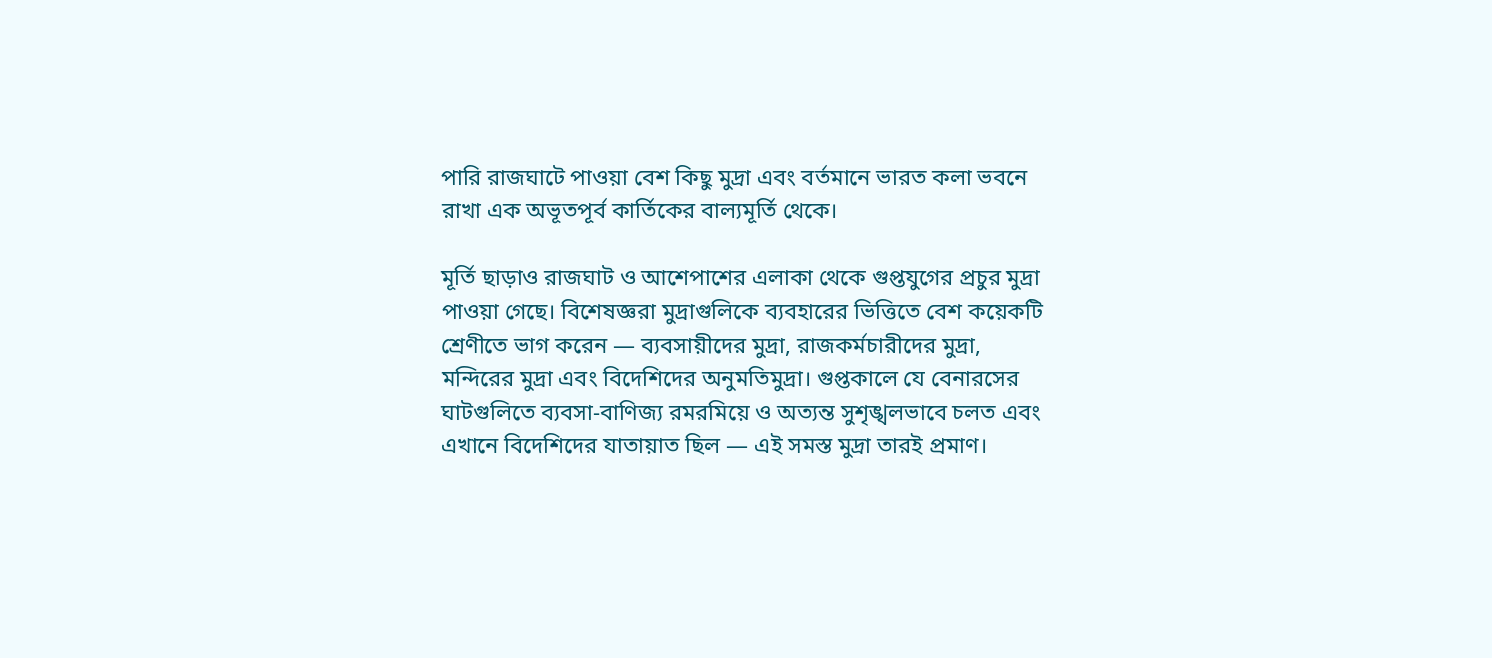পারি রাজঘাটে পাওয়া বেশ কিছু মুদ্রা এবং বর্তমানে ভারত কলা ভবনে রাখা এক অভূতপূর্ব কার্তিকের বাল্যমূর্তি থেকে।

মূর্তি ছাড়াও রাজঘাট ও আশেপাশের এলাকা থেকে গুপ্তযুগের প্রচুর মুদ্রা পাওয়া গেছে। বিশেষজ্ঞরা মুদ্রাগুলিকে ব্যবহারের ভিত্তিতে বেশ কয়েকটি শ্রেণীতে ভাগ করেন — ব্যবসায়ীদের মুদ্রা, রাজকর্মচারীদের মুদ্রা, মন্দিরের মুদ্রা এবং বিদেশিদের অনুমতিমুদ্রা। গুপ্তকালে যে বেনারসের ঘাটগুলিতে ব্যবসা-বাণিজ্য রমরমিয়ে ও অত্যন্ত সুশৃঙ্খলভাবে চলত এবং এখানে বিদেশিদের যাতায়াত ছিল — এই সমস্ত মুদ্রা তারই প্রমাণ।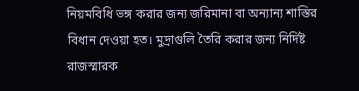নিয়মবিধি ভঙ্গ করার জন্য জরিমানা বা অন্যান্য শাস্তির বিধান দেওয়া হত। মুদ্রাগুলি তৈরি করার জন্য নির্দিষ্ট রাজস্মারক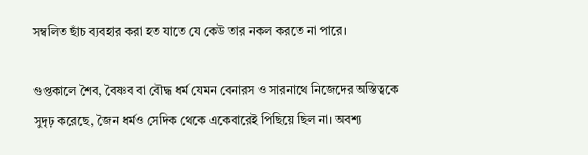সম্বলিত ছাঁচ ব্যবহার করা হত যাতে যে কেউ তার নকল করতে না পারে।

গুপ্তকালে শৈব, বৈষ্ণব বা বৌদ্ধ ধর্ম যেমন বেনারস ও সারনাথে নিজেদের অস্তিত্বকে সুদৃঢ় করেছে, জৈন ধর্মও সেদিক থেকে একেবারেই পিছিয়ে ছিল না। অবশ্য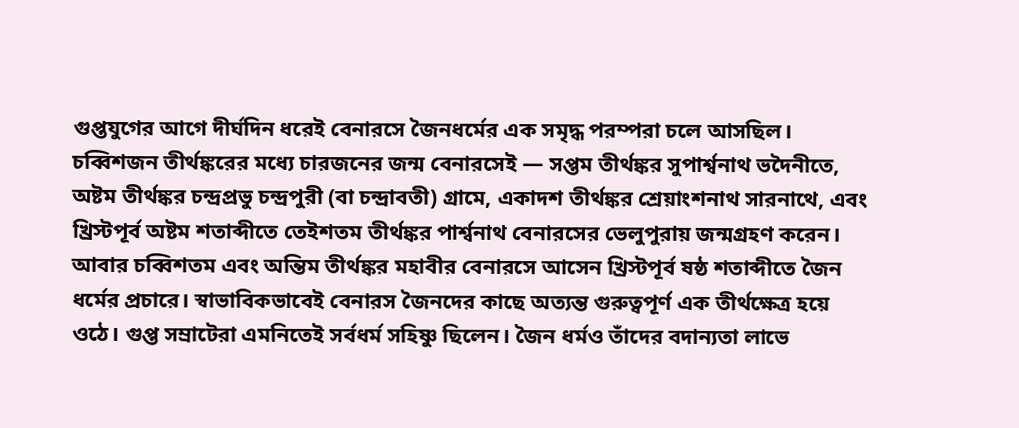গুপ্তযুগের আগে দীর্ঘদিন ধরেই বেনারসে জৈনধর্মের এক সমৃদ্ধ পরম্পরা চলে আসছিল। চব্বিশজন তীর্থঙ্করের মধ্যে চারজনের জন্ম বেনারসেই — সপ্তম তীর্থঙ্কর সুপার্শ্বনাথ ভদৈনীতে, অষ্টম তীর্থঙ্কর চন্দ্রপ্রভু চন্দ্রপুরী (বা চন্দ্রাবতী) গ্রামে, একাদশ তীর্থঙ্কর শ্রেয়াংশনাথ সারনাথে, এবং খ্রিস্টপূর্ব অষ্টম শতাব্দীতে তেইশতম তীর্থঙ্কর পার্শ্বনাথ বেনারসের ভেলুপুরায় জন্মগ্রহণ করেন। আবার চব্বিশতম এবং অন্তিম তীর্থঙ্কর মহাবীর বেনারসে আসেন খ্রিস্টপূর্ব ষষ্ঠ শতাব্দীতে জৈন ধর্মের প্রচারে। স্বাভাবিকভাবেই বেনারস জৈনদের কাছে অত্যন্ত গুরুত্বপূর্ণ এক তীর্থক্ষেত্র হয়ে ওঠে। গুপ্ত সম্রাটেরা এমনিতেই সর্বধর্ম সহিষ্ণু ছিলেন। জৈন ধর্মও তাঁদের বদান্যতা লাভে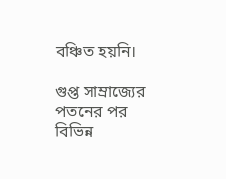বঞ্চিত হয়নি।

গুপ্ত সাম্রাজ্যের পতনের পর বিভিন্ন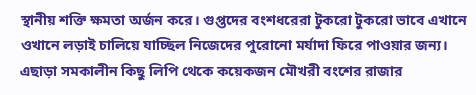স্থানীয় শক্তি ক্ষমতা অর্জন করে। গুপ্তদের বংশধরেরা টুকরো টুকরো ভাবে এখানে ওখানে লড়াই চালিয়ে যাচ্ছিল নিজেদের পুরোনো মর্যাদা ফিরে পাওয়ার জন্য। এছাড়া সমকালীন কিছু লিপি থেকে কয়েকজন মৌখরী বংশের রাজার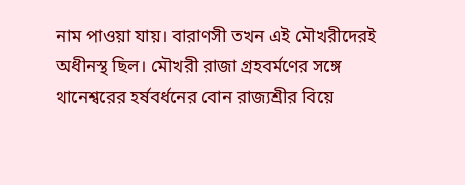নাম পাওয়া যায়। বারাণসী তখন এই মৌখরীদেরই অধীনস্থ ছিল। মৌখরী রাজা গ্রহবর্মণের সঙ্গে থানেশ্বরের হর্ষবর্ধনের বোন রাজ্যশ্রীর বিয়ে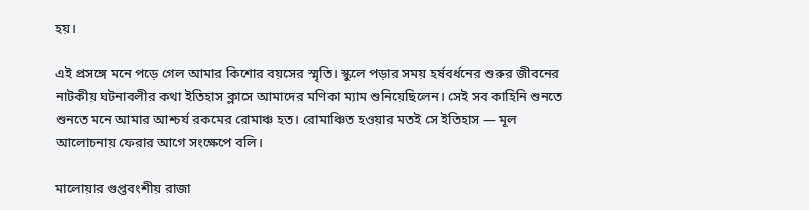হয়।

এই প্রসঙ্গে মনে পড়ে গেল আমার কিশোর বয়সের স্মৃতি। স্কুলে পড়ার সময় হর্ষবর্ধনের শুরুর জীবনের নাটকীয় ঘটনাবলীর কথা ইতিহাস ক্লাসে আমাদের মণিকা ম্যাম শুনিয়েছিলেন। সেই সব কাহিনি শুনতে শুনতে মনে আমার আশ্চর্য রকমের রোমাঞ্চ হত। রোমাঞ্চিত হওয়ার মতই সে ইতিহাস — মূল আলোচনায় ফেরার আগে সংক্ষেপে বলি।

মালোয়ার গুপ্তবংশীয় রাজা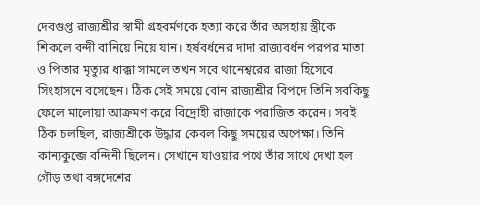দেবগুপ্ত রাজ্যশ্রীর স্বামী গ্রহবর্মণকে হত্যা করে তাঁর অসহায় স্ত্রীকে শিকলে বন্দী বানিয়ে নিয়ে যান। হর্ষবর্ধনের দাদা রাজ্যবর্ধন পরপর মাতা ও পিতার মৃত্যুর ধাক্কা সামলে তখন সবে থানেশ্বরের রাজা হিসেবে সিংহাসনে বসেছেন। ঠিক সেই সময়ে বোন রাজ্যশ্রীর বিপদে তিনি সবকিছু ফেলে মালোয়া আক্রমণ করে বিদ্রোহী রাজাকে পরাজিত করেন। সবই ঠিক চলছিল, রাজ্যশ্রীকে উদ্ধার কেবল কিছু সময়ের অপেক্ষা। তিনি কান্যকুব্জে বন্দিনী ছিলেন। সেখানে যাওয়ার পথে তাঁর সাথে দেখা হল গৌড় তথা বঙ্গদেশের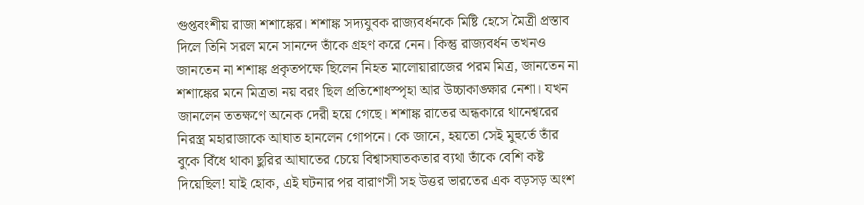গুপ্তবংশীয় রাজা শশাঙ্কের। শশাঙ্ক সদ্যযুবক রাজ্যবর্ধনকে মিষ্টি হেসে মৈত্রী প্রস্তাব দিলে তিনি সরল মনে সানন্দে তাঁকে গ্রহণ করে নেন। কিন্তু রাজ্যবর্ধন তখনও জানতেন না শশাঙ্ক প্রকৃতপক্ষে ছিলেন নিহত মালোয়ারাজের পরম মিত্র, জানতেন না শশাঙ্কের মনে মিত্রতা নয় বরং ছিল প্রতিশোধস্পৃহা আর উচ্চাকাঙ্ক্ষার নেশা। যখন জানলেন ততক্ষণে অনেক দেরী হয়ে গেছে। শশাঙ্ক রাতের অন্ধকারে থানেশ্বরের নিরস্ত্র মহারাজাকে আঘাত হানলেন গোপনে। কে জানে, হয়তো সেই মুহুর্তে তাঁর বুকে বিঁধে থাকা ছুরির আঘাতের চেয়ে বিশ্বাসঘাতকতার ব্যথা তাঁকে বেশি কষ্ট দিয়েছিল! যাই হোক, এই ঘটনার পর বারাণসী সহ উত্তর ভারতের এক বড়সড় অংশ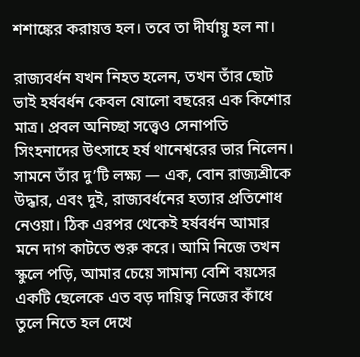শশাঙ্কের করায়ত্ত হল। তবে তা দীর্ঘায়ু হল না।

রাজ্যবর্ধন যখন নিহত হলেন, তখন তাঁর ছোট ভাই হর্ষবর্ধন কেবল ষোলো বছরের এক কিশোর মাত্র। প্রবল অনিচ্ছা সত্ত্বেও সেনাপতি সিংহনাদের উৎসাহে হর্ষ থানেশ্বরের ভার নিলেন। সামনে তাঁর দু’টি লক্ষ্য — এক, বোন রাজ্যশ্রীকে উদ্ধার, এবং দুই, রাজ্যবর্ধনের হত্যার প্রতিশোধ নেওয়া। ঠিক এরপর থেকেই হর্ষবর্ধন আমার মনে দাগ কাটতে শুরু করে। আমি নিজে তখন স্কুলে পড়ি, আমার চেয়ে সামান্য বেশি বয়সের একটি ছেলেকে এত বড় দায়িত্ব নিজের কাঁধে তুলে নিতে হল দেখে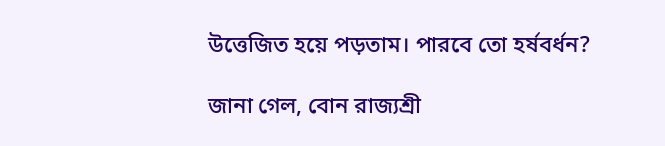উত্তেজিত হয়ে পড়তাম। পারবে তো হর্ষবর্ধন?

জানা গেল, বোন রাজ্যশ্রী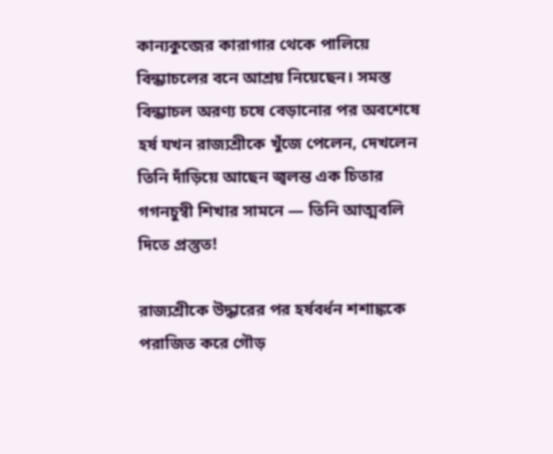কান্যকুব্জের কারাগার থেকে পালিয়ে বিন্ধ্যাচলের বনে আশ্রয় নিয়েছেন। সমস্ত বিন্ধ্যাচল অরণ্য চষে বেড়ানোর পর অবশেষে হর্ষ যখন রাজ্যশ্রীকে খুঁজে পেলেন, দেখলেন তিনি দাঁড়িয়ে আছেন জ্বলন্ত এক চিতার গগনচুম্বী শিখার সামনে — তিনি আত্মবলি দিতে প্রস্তুত!

রাজ্যশ্রীকে উদ্ধারের পর হর্ষবর্ধন শশাঙ্ককে পরাজিত করে গৌড়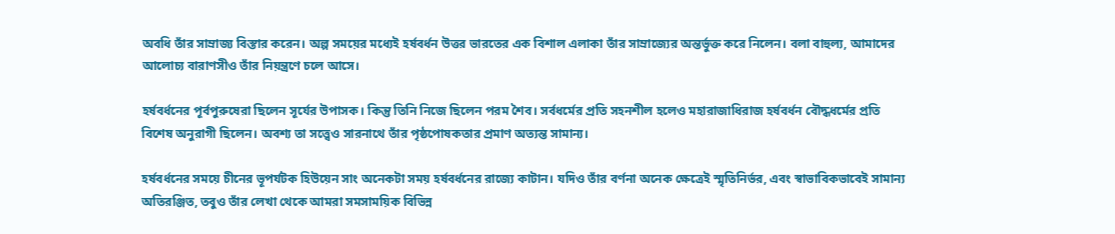অবধি তাঁর সাম্রাজ্য বিস্তার করেন। অল্প সময়ের মধ্যেই হর্ষবর্ধন উত্তর ভারতের এক বিশাল এলাকা তাঁর সাম্রাজ্যের অন্তর্ভুক্ত করে নিলেন। বলা বাহুল্য, আমাদের আলোচ্য বারাণসীও তাঁর নিয়ন্ত্রণে চলে আসে।

হর্ষবর্ধনের পূর্বপুরুষেরা ছিলেন সূর্যের উপাসক। কিন্তু তিনি নিজে ছিলেন পরম শৈব। সর্বধর্মের প্রতি সহনশীল হলেও মহারাজাধিরাজ হর্ষবর্ধন বৌদ্ধধর্মের প্রতি বিশেষ অনুরাগী ছিলেন। অবশ্য তা সত্ত্বেও সারনাথে তাঁর পৃষ্ঠপোষকতার প্রমাণ অত্যন্ত সামান্য।

হর্ষবর্ধনের সময়ে চীনের ভূপর্যটক হিউয়েন সাং অনেকটা সময় হর্ষবর্ধনের রাজ্যে কাটান। যদিও তাঁর বর্ণনা অনেক ক্ষেত্রেই স্মৃতিনির্ভর, এবং স্বাভাবিকভাবেই সামান্য অতিরঞ্জিত, তবুও তাঁর লেখা থেকে আমরা সমসাময়িক বিভিন্ন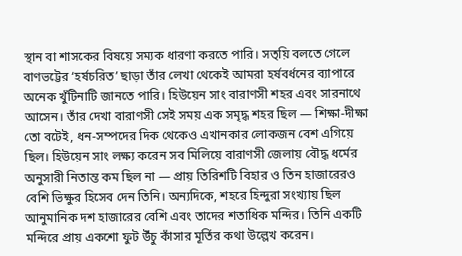স্থান বা শাসকের বিষয়ে সম্যক ধারণা করতে পারি। সত্য়ি বলতে গেলে বাণভট্টের ‘হর্ষচরিত’ ছাড়া তাঁর লেখা থেকেই আমরা হর্ষবর্ধনের ব্যাপারে অনেক খুঁটিনাটি জানতে পারি। হিউয়েন সাং বারাণসী শহর এবং সারনাথে আসেন। তাঁর দেখা বারাণসী সেই সময় এক সমৃদ্ধ শহর ছিল — শিক্ষা-দীক্ষা তো বটেই, ধন-সম্পদের দিক থেকেও এখানকার লোকজন বেশ এগিয়ে ছিল। হিউয়েন সাং লক্ষ্য করেন সব মিলিয়ে বারাণসী জেলায় বৌদ্ধ ধর্মের অনুসারী নিতান্ত কম ছিল না — প্রায় তিরিশটি বিহার ও তিন হাজারেরও বেশি ভিক্ষুর হিসেব দেন তিনি। অন্যদিকে, শহরে হিন্দুরা সংখ্যায় ছিল আনুমানিক দশ হাজারের বেশি এবং তাদের শতাধিক মন্দির। তিনি একটি মন্দিরে প্রায় একশো ফুট উঁচু কাঁসার মূর্তির কথা উল্লেখ করেন।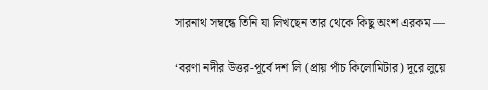সারনাথ সম্বন্ধে তিনি যা লিখছেন তার থেকে কিছু অংশ এরকম —

‘বরণা নদীর উত্তর-পূর্বে দশ লি (প্রায় পাঁচ কিলোমিটার) দূরে লুয়ে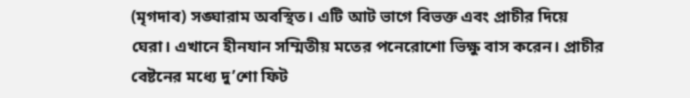(মৃগদাব) সঙ্ঘারাম অবস্থিত। এটি আট ভাগে বিভক্ত এবং প্রাচীর দিয়ে ঘেরা। এখানে হীনযান সম্মিতীয় মতের পনেরোশো ভিক্ষু বাস করেন। প্রাচীর বেষ্টনের মধ্যে দু’শো ফিট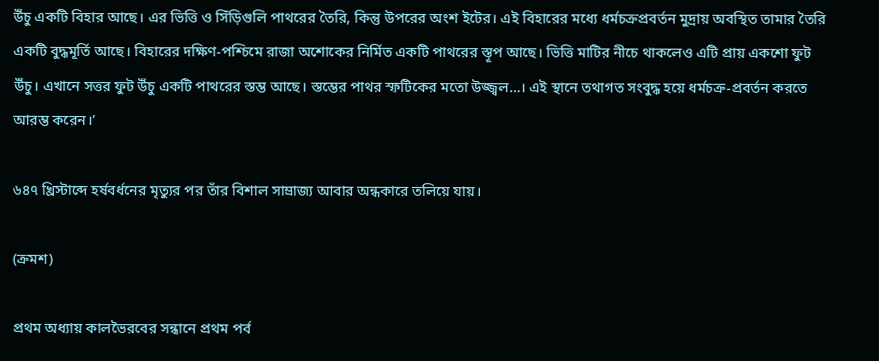উঁচু একটি বিহার আছে। এর ভিত্তি ও সিঁড়িগুলি পাথরের তৈরি, কিন্তু উপরের অংশ ইটের। এই বিহারের মধ্যে ধর্মচক্রপ্রবর্তন মুদ্রায় অবস্থিত তামার তৈরি একটি বুদ্ধমূর্তি আছে। বিহারের দক্ষিণ-পশ্চিমে রাজা অশোকের নির্মিত একটি পাথরের স্তূপ আছে। ভিত্তি মাটির নীচে থাকলেও এটি প্রায় একশো ফুট উঁচু। এখানে সত্তর ফুট উঁচু একটি পাথরের স্তম্ভ আছে। স্তম্ভের পাথর স্ফটিকের মতো উজ্জ্বল…। এই স্থানে তথাগত সংবুদ্ধ হয়ে ধর্মচক্র-প্রবর্তন করতে আরম্ভ করেন।’

৬৪৭ খ্রিস্টাব্দে হর্ষবর্ধনের মৃত্যুর পর তাঁর বিশাল সাম্রাজ্য আবার অন্ধকারে তলিয়ে যায়।

(ক্রমশ)

প্রথম অধ্যায় কালভৈরবের সন্ধানে প্রথম পর্ব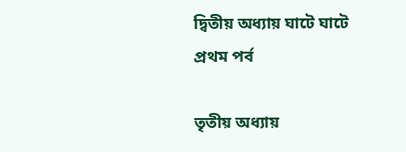দ্বিতীয় অধ্যায় ঘাটে ঘাটে প্রথম পর্ব

তৃতীয় অধ্যায়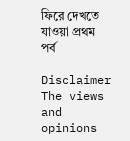ফিরে দেখতে যাওয়া প্রথম পর্ব

Disclaimer
The views and opinions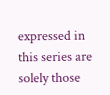expressed in this series are solely those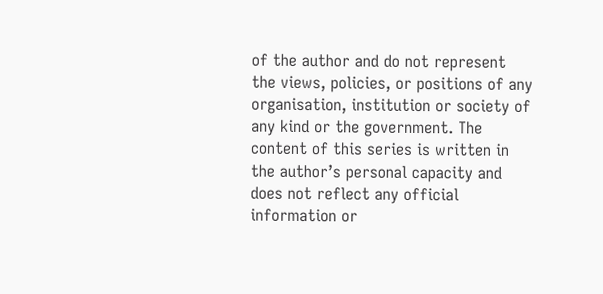of the author and do not represent the views, policies, or positions of any organisation, institution or society of any kind or the government. The content of this series is written in the author’s personal capacity and does not reflect any official information or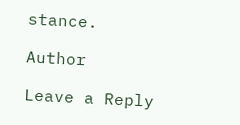stance.

Author

Leave a Reply